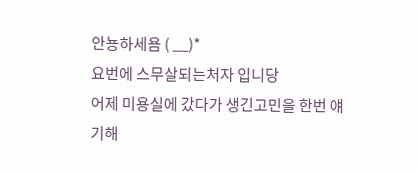안뇽하세욤 ( __)*
요번에 스무살되는처자 입니당
어제 미용실에 갔다가 생긴고민을 한번 얘기해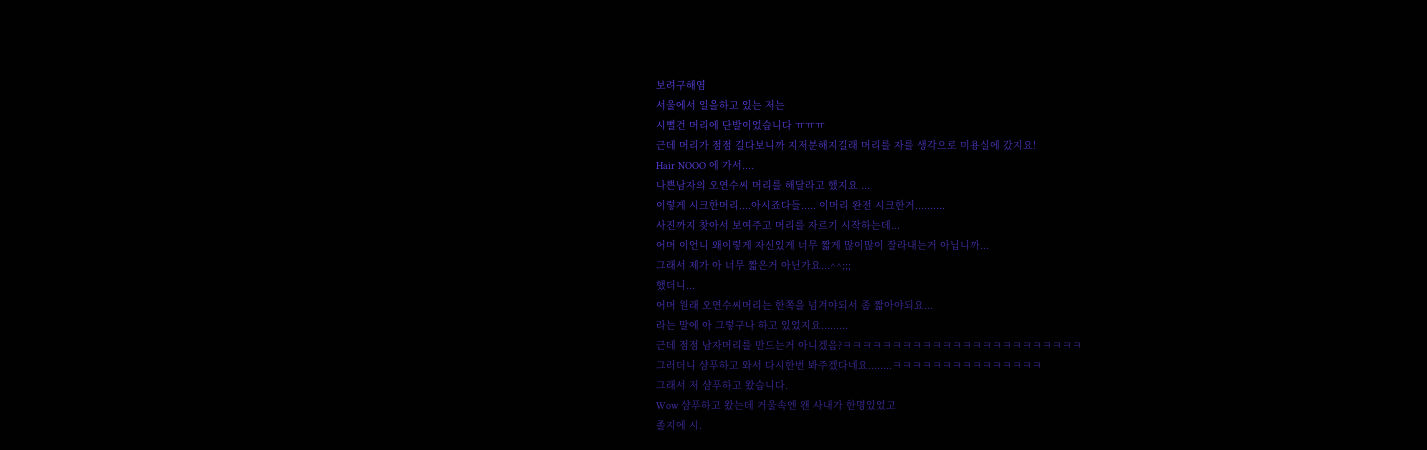보려구해염
서울에서 일을하고 있는 저는
시뻘건 머리에 단발이었습니다 ㅠㅠㅠ
근데 머리가 점점 길다보니까 지저분해지길래 머리를 자를 생각으로 미용실에 갔지요!
Hair NOOO 에 가서....
나쁜남자의 오연수씨 머리를 해달라고 했지요 ...
이렇게 시크한머리....아시죠다들..... 이머리 완전 시크한거..........
사진까지 찾아서 보여주고 머리를 자르기 시작하는데...
어머 이언니 왜이렇게 자신있게 너무 짧게 많이많이 잘라내는거 아닙니까...
그래서 제가 아 너무 짧은거 아닌가요...^^;;;
했더니...
어머 원래 오연수씨머리는 한쪽을 넘겨야되서 좀 짧아야되요...
라는 말에 아 그렇구나 하고 있었지요.........
근데 점점 남자머리를 만드는거 아니겠음?ㅋㅋㅋㅋㅋㅋㅋㅋㅋㅋㅋㅋㅋㅋㅋㅋㅋㅋㅋㅋㅋㅋㅋㅋ
그러더니 샴푸하고 와서 다시한번 봐주겠다네요........ㅋㅋㅋㅋㅋㅋㅋㅋㅋㅋㅋㅋㅋㅋㅋ
그래서 저 샴푸하고 왔습니다.
Wow 샴푸하고 왔는데 거울속엔 왠 사내가 한명있었고
졸지에 시.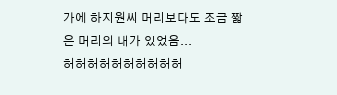가에 하지원씨 머리보다도 조금 짧은 머리의 내가 있었음...
허허허허허허허허허허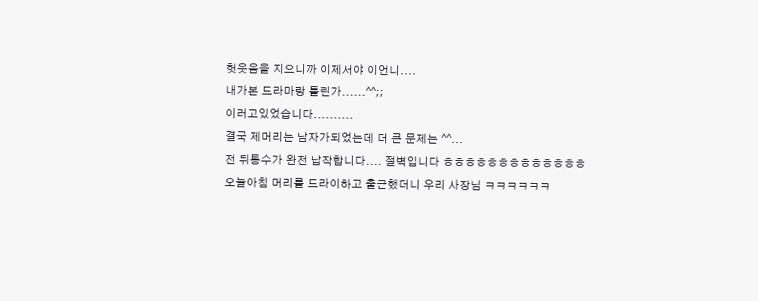헛웃음을 지으니까 이제서야 이언니....
내가본 드라마랑 틀린가......^^;;
이러고있었습니다..........
결국 제머리는 남자가되었는데 더 큰 문제는 ^^...
전 뒤통수가 완전 납작합니다.... 절벽입니다 ㅎㅎㅎㅎㅎㅎㅎㅎㅎㅎㅎㅎㅎ
오늘아침 머리를 드라이하고 출근했더니 우리 사장님 ㅋㅋㅋㅋㅋㅋ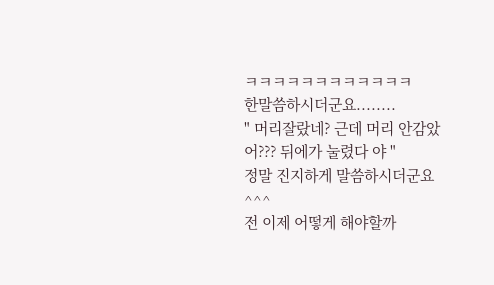ㅋㅋㅋㅋㅋㅋㅋㅋㅋㅋㅋㅋ
한말씀하시더군요........
" 머리잘랐네? 근데 머리 안감았어??? 뒤에가 눌렸다 야 "
정말 진지하게 말씀하시더군요 ^^^
전 이제 어떻게 해야할까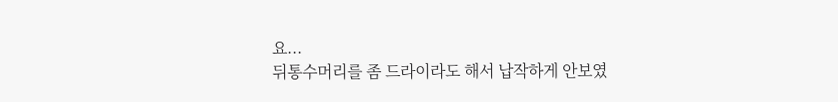요...
뒤통수머리를 좀 드라이라도 해서 납작하게 안보였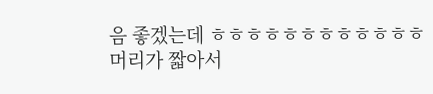음 좋겠는데 ㅎㅎㅎㅎㅎㅎㅎㅎㅎㅎㅎㅎ
머리가 짧아서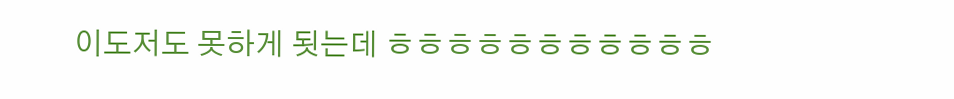이도저도 못하게 됫는데 ㅎㅎㅎㅎㅎㅎㅎㅎㅎㅎㅎ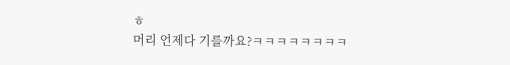ㅎ
머리 언제다 기를까요?ㅋㅋㅋㅋㅋㅋㅋㅋ